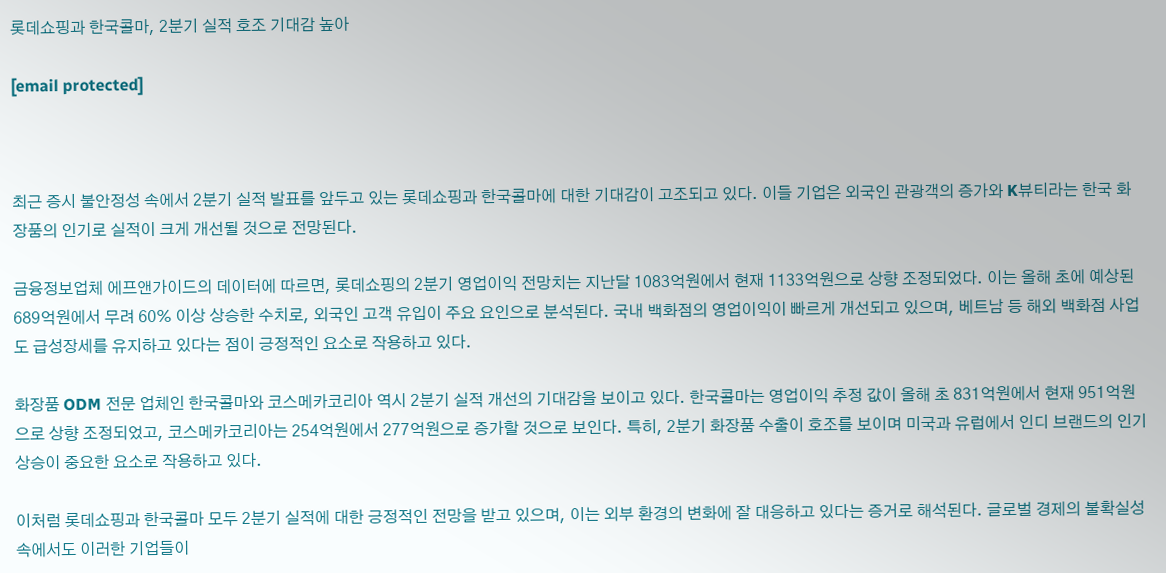롯데쇼핑과 한국콜마, 2분기 실적 호조 기대감 높아

[email protected]



최근 증시 불안정성 속에서 2분기 실적 발표를 앞두고 있는 롯데쇼핑과 한국콜마에 대한 기대감이 고조되고 있다. 이들 기업은 외국인 관광객의 증가와 K뷰티라는 한국 화장품의 인기로 실적이 크게 개선될 것으로 전망된다.

금융정보업체 에프앤가이드의 데이터에 따르면, 롯데쇼핑의 2분기 영업이익 전망치는 지난달 1083억원에서 현재 1133억원으로 상향 조정되었다. 이는 올해 초에 예상된 689억원에서 무려 60% 이상 상승한 수치로, 외국인 고객 유입이 주요 요인으로 분석된다. 국내 백화점의 영업이익이 빠르게 개선되고 있으며, 베트남 등 해외 백화점 사업도 급성장세를 유지하고 있다는 점이 긍정적인 요소로 작용하고 있다.

화장품 ODM 전문 업체인 한국콜마와 코스메카코리아 역시 2분기 실적 개선의 기대감을 보이고 있다. 한국콜마는 영업이익 추정 값이 올해 초 831억원에서 현재 951억원으로 상향 조정되었고, 코스메카코리아는 254억원에서 277억원으로 증가할 것으로 보인다. 특히, 2분기 화장품 수출이 호조를 보이며 미국과 유럽에서 인디 브랜드의 인기 상승이 중요한 요소로 작용하고 있다.

이처럼 롯데쇼핑과 한국콜마 모두 2분기 실적에 대한 긍정적인 전망을 받고 있으며, 이는 외부 환경의 변화에 잘 대응하고 있다는 증거로 해석된다. 글로벌 경제의 불확실성 속에서도 이러한 기업들이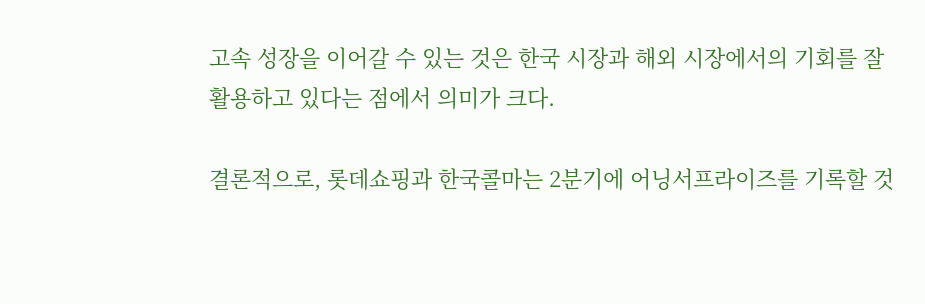고속 성장을 이어갈 수 있는 것은 한국 시장과 해외 시장에서의 기회를 잘 활용하고 있다는 점에서 의미가 크다.

결론적으로, 롯데쇼핑과 한국콜마는 2분기에 어닝서프라이즈를 기록할 것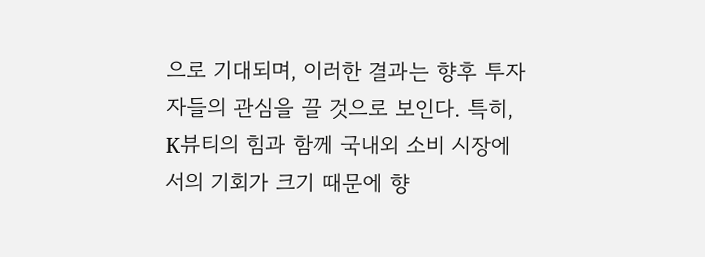으로 기대되며, 이러한 결과는 향후 투자자들의 관심을 끌 것으로 보인다. 특히, K뷰티의 힘과 함께 국내외 소비 시장에서의 기회가 크기 때문에 향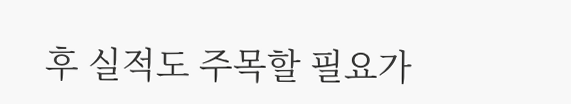후 실적도 주목할 필요가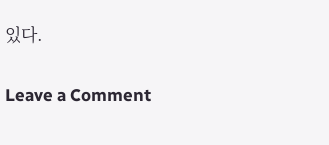있다.

Leave a Comment